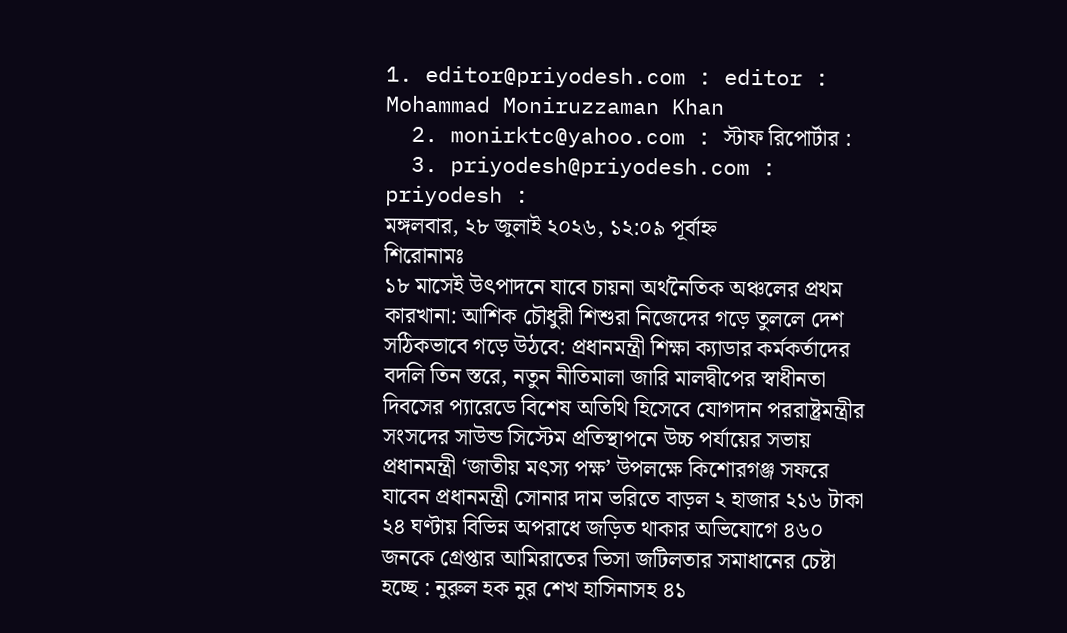1. editor@priyodesh.com : editor : Mohammad Moniruzzaman Khan
  2. monirktc@yahoo.com : স্টাফ রিপোর্টার :
  3. priyodesh@priyodesh.com : priyodesh :
মঙ্গলবার, ২৮ জুলাই ২০২৬, ১২:০৯ পূর্বাহ্ন
শিরোনামঃ
১৮ মাসেই উৎপাদনে যাবে চায়না অর্থনৈতিক অঞ্চলের প্রথম কারখানা: আশিক চৌধুরী শিশুরা নিজেদের গড়ে তুললে দেশ সঠিকভাবে গড়ে উঠবে: প্রধানমন্ত্রী শিক্ষা ক্যাডার কর্মকর্তাদের বদলি তিন স্তরে, নতুন নীতিমালা জারি মালদ্বীপের স্বাধীনতা দিবসের প্যারেডে বিশেষ অতিথি হিসেবে যোগদান পররাষ্ট্রমন্ত্রীর সংসদের সাউন্ড সিস্টেম প্রতিস্থাপনে উচ্চ পর্যায়ের সভায় প্রধানমন্ত্রী ‘জাতীয় মৎস্য পক্ষ’ উপলক্ষে কিশোরগঞ্জ সফরে যাবেন প্রধানমন্ত্রী সোনার দাম ভরিতে বাড়ল ২ হাজার ২১৬ টাকা ২৪ ঘণ্টায় বিভিন্ন অপরাধে জড়িত থাকার অভিযোগে ৪৬০ জনকে গ্রেপ্তার আমিরাতের ভিসা জটিলতার সমাধানের চেষ্টা হচ্ছে : নুরুল হক নুর শেখ হাসিনাসহ ৪১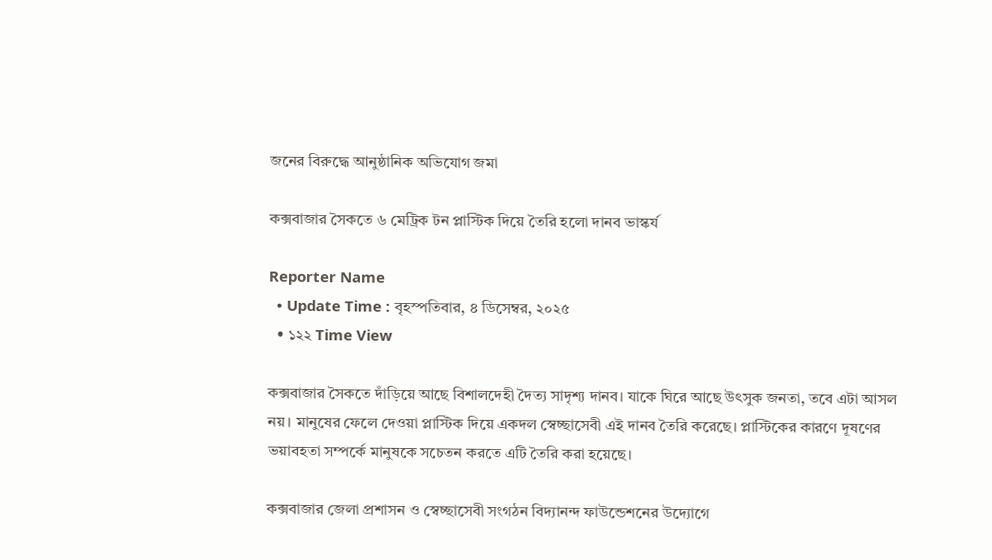জনের বিরুদ্ধে আনুষ্ঠানিক অভিযোগ জমা

কক্সবাজার সৈকতে ৬ মেট্রিক টন প্লাস্টিক দিয়ে তৈরি হলো দানব ভাস্কর্য

Reporter Name
  • Update Time : বৃহস্পতিবার, ৪ ডিসেম্বর, ২০২৫
  • ১২২ Time View

কক্সবাজার সৈকতে দাঁড়িয়ে আছে বিশালদেহী দৈত্য সাদৃশ্য দানব। যাকে ঘিরে আছে উৎসুক জনতা, তবে এটা আসল নয়। মানুষের ফেলে দেওয়া প্লাস্টিক দিয়ে একদল স্বেচ্ছাসেবী এই দানব তৈরি করেছে। প্লাস্টিকের কারণে দূষণের ভয়াবহতা সম্পর্কে মানুষকে সচেতন করতে এটি তৈরি করা হয়েছে।

কক্সবাজার জেলা প্রশাসন ও স্বেচ্ছাসেবী সংগঠন বিদ্যানন্দ ফাউন্ডেশনের উদ্যোগে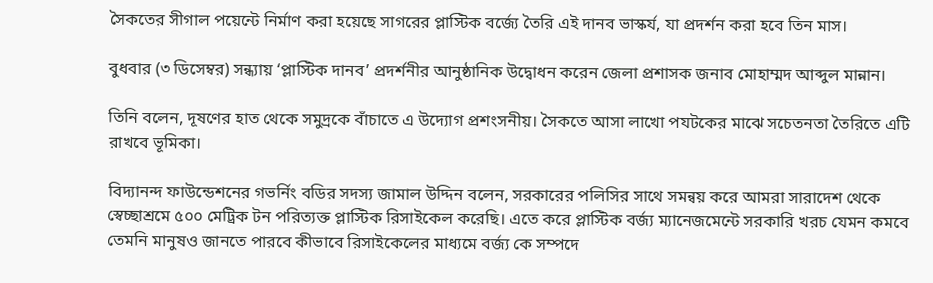সৈকতের সীগাল পয়েন্টে নির্মাণ করা হয়েছে সাগরের প্লাস্টিক বর্জ্যে তৈরি এই দানব ভাস্কর্য, যা প্রদর্শন করা হবে তিন মাস।

বুধবার (৩ ডিসেম্বর) সন্ধ্যায় ‘প্লাস্টিক দানব’ প্রদর্শনীর আনুষ্ঠানিক উদ্বোধন করেন জেলা প্রশাসক জনাব মোহাম্মদ আব্দুল মান্নান।

তিনি বলেন, দূষণের হাত থেকে সমুদ্রকে বাঁচাতে এ উদ্যোগ প্রশংসনীয়। সৈকতে আসা লাখো পযটকের মাঝে সচেতনতা তৈরিতে এটি রাখবে ভূমিকা।

বিদ্যানন্দ ফাউন্ডেশনের গভর্নিং বডির সদস্য জামাল উদ্দিন বলেন, সরকারের পলিসির সাথে সমন্বয় করে আমরা সারাদেশ থেকে স্বেচ্ছাশ্রমে ৫০০ মেট্রিক টন পরিত্যক্ত প্লাস্টিক রিসাইকেল করেছি। এতে করে প্লাস্টিক বর্জ্য ম্যানেজমেন্টে সরকারি খরচ যেমন কমবে তেমনি মানুষও জানতে পারবে কীভাবে রিসাইকেলের মাধ্যমে বর্জ্য কে সম্পদে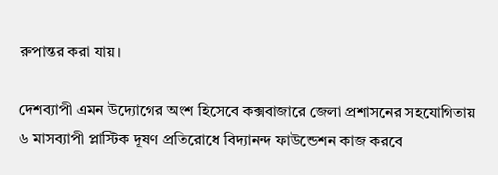রুপান্তর করা যায়।

দেশব্যাপী এমন উদ্যোগের অংশ হিসেবে কক্সবাজারে জেলা প্রশাসনের সহযোগিতায় ৬ মাসব্যাপী প্লাস্টিক দূষণ প্রতিরোধে বিদ্যানন্দ ফাউন্ডেশন কাজ করবে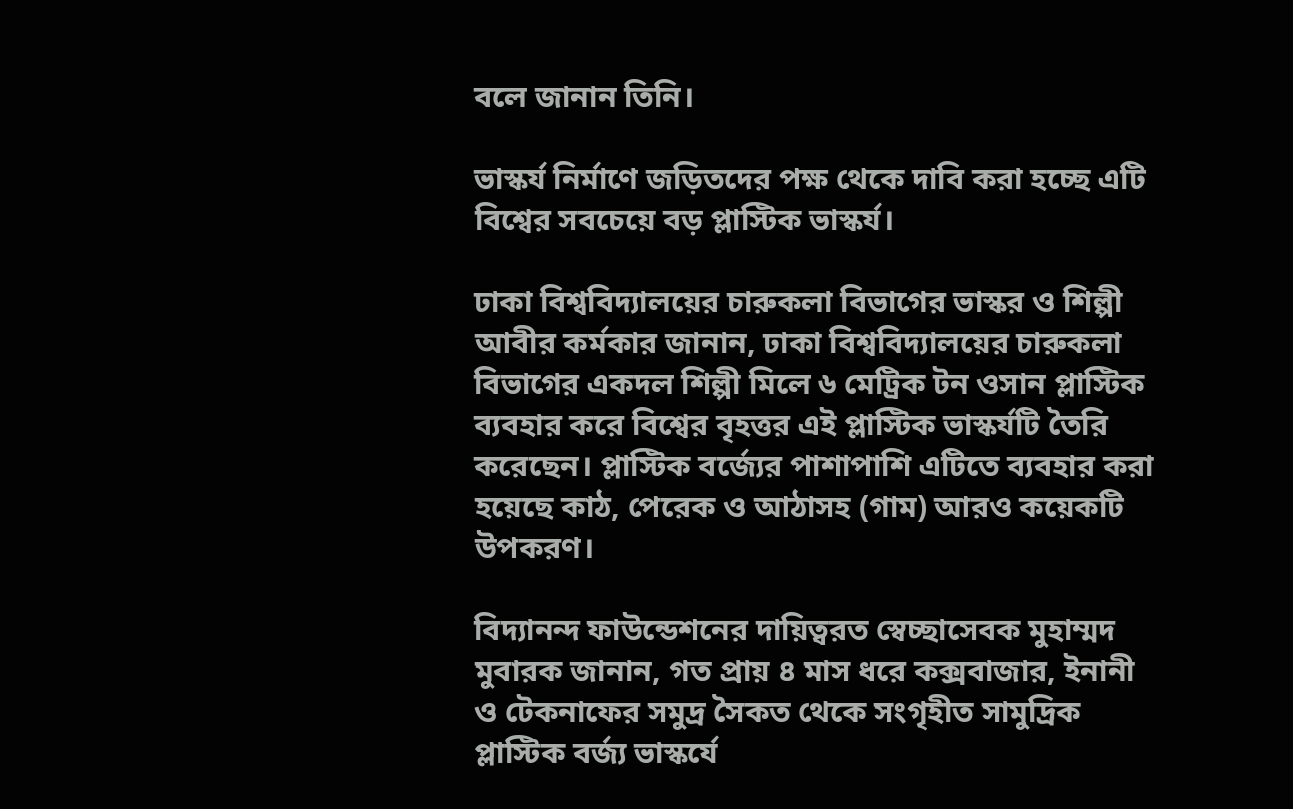বলে জানান তিনি।

ভাস্কর্য নির্মাণে জড়িতদের পক্ষ থেকে দাবি করা হচ্ছে এটি বিশ্বের সবচেয়ে বড় প্লাস্টিক ভাস্কর্য।

ঢাকা বিশ্ববিদ্যালয়ের চারুকলা বিভাগের ভাস্কর ও শিল্পী আবীর কর্মকার জানান, ঢাকা বিশ্ববিদ্যালয়ের চারুকলা বিভাগের একদল শিল্পী মিলে ৬ মেট্রিক টন ওসান প্লাস্টিক ব্যবহার করে বিশ্বের বৃহত্তর এই প্লাস্টিক ভাস্কর্যটি তৈরি করেছেন। প্লাস্টিক বর্জ্যের পাশাপাশি এটিতে ব্যবহার করা হয়েছে কাঠ, পেরেক ও আঠাসহ (গাম) আরও কয়েকটি উপকরণ।

বিদ্যানন্দ ফাউন্ডেশনের দায়িত্বরত স্বেচ্ছাসেবক মুহাম্মদ মুবারক জানান, গত প্রায় ৪ মাস ধরে কক্সবাজার, ইনানী ও টেকনাফের সমুদ্র সৈকত থেকে সংগৃহীত সামুদ্রিক প্লাস্টিক বর্জ্য ভাস্কর্যে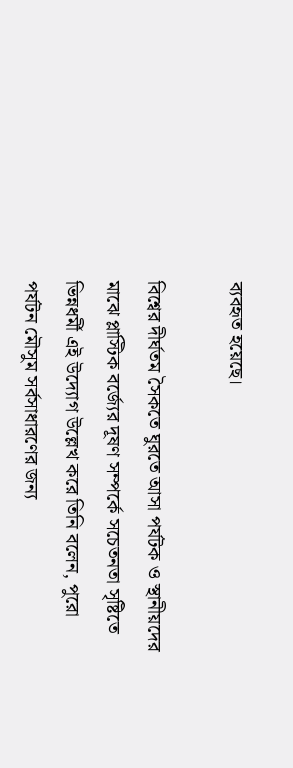ব্যবহৃত হয়েছে।

বিশ্বের দীর্ঘতম সৈকতে ঘুরতে আসা পর্যটক ও স্থানীয়দের মাঝে প্লাস্টিক বর্জ্যের দূষণ সম্পর্কে সচেতনতা সৃষ্টিতে ভিন্নধর্মী এই উদ্যোগ উল্লেখ করে তিনি বলেন, পুরো পর্যটন মৌসুম সর্বসাধারণের জন্য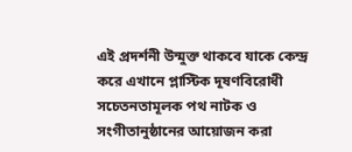এই প্রদর্শনী উন্মুক্ত থাকবে যাকে কেন্দ্র করে এখানে প্লাস্টিক দূষণবিরোধী সচেতনতামূলক পথ নাটক ও সংগীতানুষ্ঠানের আয়োজন করা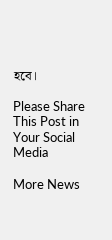হবে।

Please Share This Post in Your Social Media

More News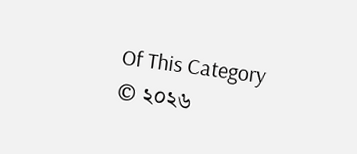Of This Category
© ২০২৬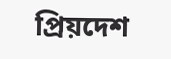প্রিয়দেশ